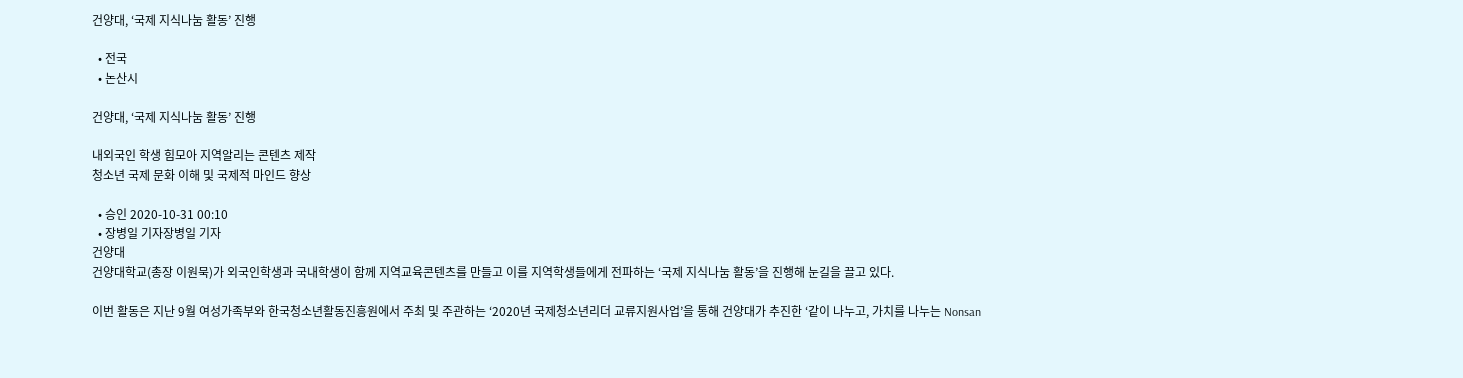건양대, ‘국제 지식나눔 활동’ 진행

  • 전국
  • 논산시

건양대, ‘국제 지식나눔 활동’ 진행

내외국인 학생 힘모아 지역알리는 콘텐츠 제작
청소년 국제 문화 이해 및 국제적 마인드 향상

  • 승인 2020-10-31 00:10
  • 장병일 기자장병일 기자
건양대
건양대학교(총장 이원묵)가 외국인학생과 국내학생이 함께 지역교육콘텐츠를 만들고 이를 지역학생들에게 전파하는 ‘국제 지식나눔 활동’을 진행해 눈길을 끌고 있다.

이번 활동은 지난 9월 여성가족부와 한국청소년활동진흥원에서 주최 및 주관하는 ‘2020년 국제청소년리더 교류지원사업’을 통해 건양대가 추진한 ‘같이 나누고, 가치를 나누는 Nonsan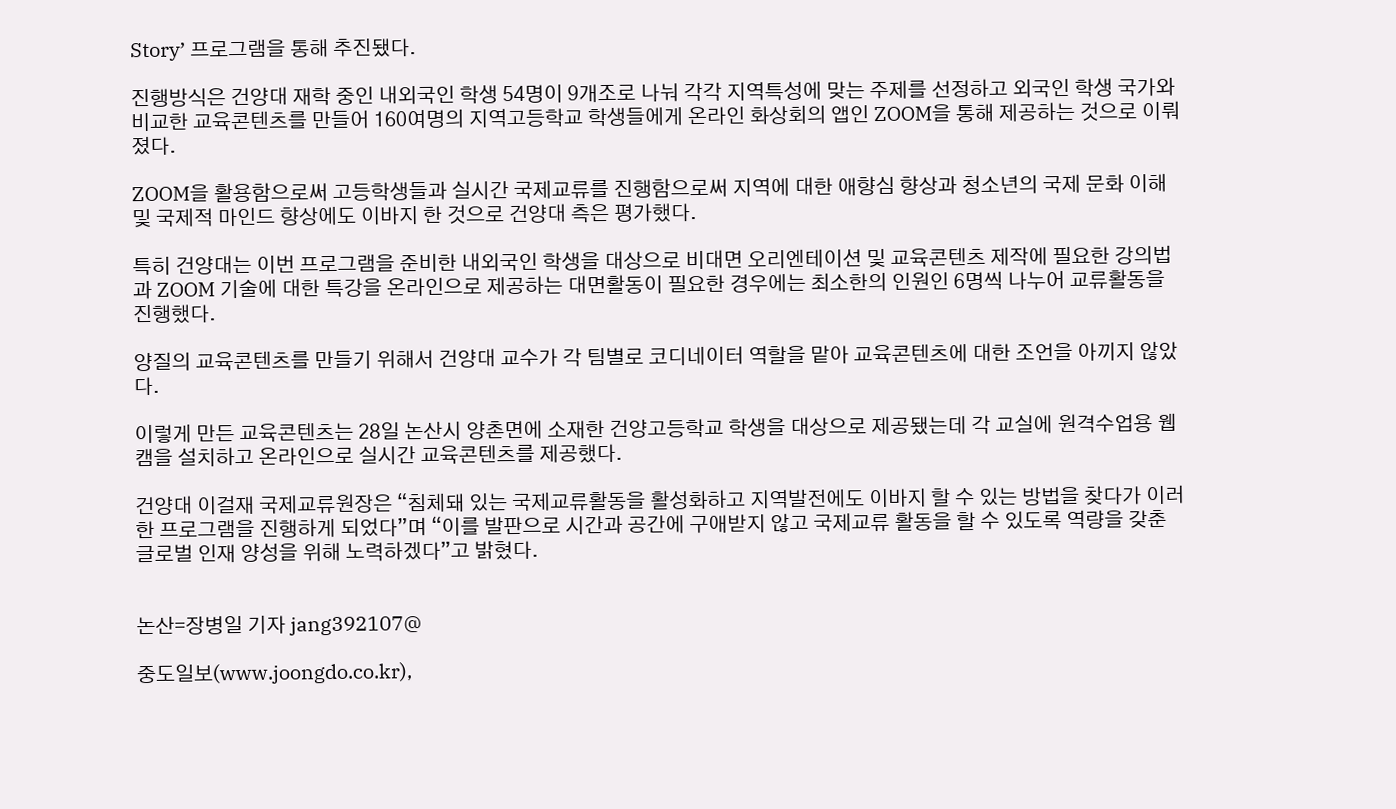Story’ 프로그램을 통해 추진됐다.

진행방식은 건양대 재학 중인 내외국인 학생 54명이 9개조로 나눠 각각 지역특성에 맞는 주제를 선정하고 외국인 학생 국가와 비교한 교육콘텐츠를 만들어 160여명의 지역고등학교 학생들에게 온라인 화상회의 앱인 ZOOM을 통해 제공하는 것으로 이뤄졌다.

ZOOM을 활용함으로써 고등학생들과 실시간 국제교류를 진행함으로써 지역에 대한 애향심 향상과 청소년의 국제 문화 이해 및 국제적 마인드 향상에도 이바지 한 것으로 건양대 측은 평가했다.

특히 건양대는 이번 프로그램을 준비한 내외국인 학생을 대상으로 비대면 오리엔테이션 및 교육콘텐츠 제작에 필요한 강의법과 ZOOM 기술에 대한 특강을 온라인으로 제공하는 대면활동이 필요한 경우에는 최소한의 인원인 6명씩 나누어 교류활동을 진행했다.

양질의 교육콘텐츠를 만들기 위해서 건양대 교수가 각 팀별로 코디네이터 역할을 맡아 교육콘텐츠에 대한 조언을 아끼지 않았다.

이렇게 만든 교육콘텐츠는 28일 논산시 양촌면에 소재한 건양고등학교 학생을 대상으로 제공됐는데 각 교실에 원격수업용 웹캠을 설치하고 온라인으로 실시간 교육콘텐츠를 제공했다.

건양대 이걸재 국제교류원장은 “침체돼 있는 국제교류활동을 활성화하고 지역발전에도 이바지 할 수 있는 방법을 찾다가 이러한 프로그램을 진행하게 되었다”며 “이를 발판으로 시간과 공간에 구애받지 않고 국제교류 활동을 할 수 있도록 역량을 갖춘 글로벌 인재 양성을 위해 노력하겠다”고 밝혔다.


논산=장병일 기자 jang392107@

중도일보(www.joongdo.co.kr),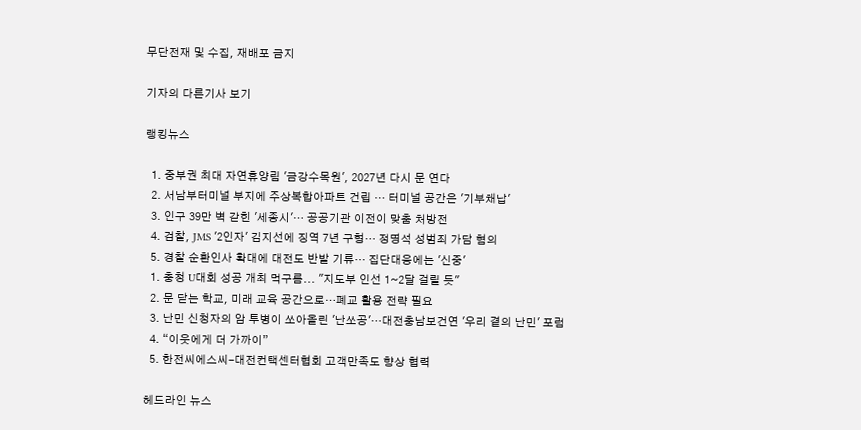무단전재 및 수집, 재배포 금지

기자의 다른기사 보기

랭킹뉴스

  1. 중부권 최대 자연휴양림 '금강수목원', 2027년 다시 문 연다
  2. 서남부터미널 부지에 주상복합아파트 건립 … 터미널 공간은 '기부채납'
  3. 인구 39만 벽 갇힌 '세종시'… 공공기관 이전이 맞춤 처방전
  4. 검찰, JMS '2인자' 김지선에 징역 7년 구형… 정명석 성범죄 가담 혐의
  5. 경찰 순환인사 확대에 대전도 반발 기류… 집단대응에는 '신중'
  1. 충청 U대회 성공 개최 먹구름... "지도부 인선 1~2달 걸릴 듯"
  2. 문 닫는 학교, 미래 교육 공간으로…폐교 활용 전략 필요
  3. 난민 신청자의 암 투병이 쏘아올린 '난쏘공'…대전충남보건연 '우리 곁의 난민' 포럼
  4. “이웃에게 더 가까이”
  5. 한전씨에스씨-대전컨택센터협회 고객만족도 향상 협력

헤드라인 뉴스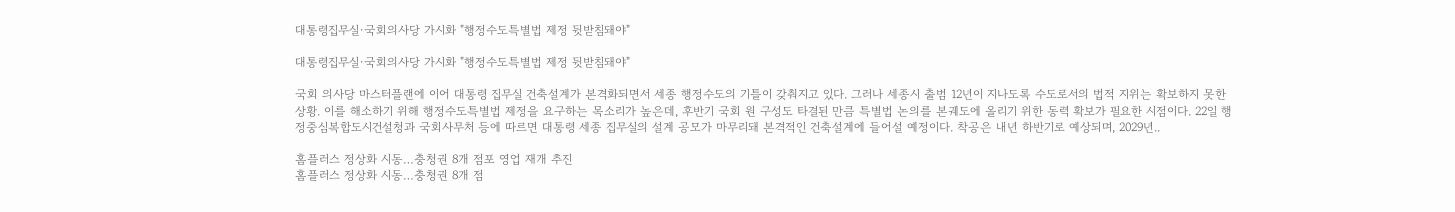대통령집무실·국회의사당 가시화 "행정수도특별법 제정 뒷받침돼야"

대통령집무실·국회의사당 가시화 "행정수도특별법 제정 뒷받침돼야"

국회 의사당 마스터플랜에 이어 대통령 집무실 건축설계가 본격화되면서 세종 행정수도의 기틀이 갖춰지고 있다. 그러나 세종시 출범 12년이 지나도록 수도로서의 법적 지위는 확보하지 못한 상황. 이를 해소하기 위해 행정수도특별법 제정을 요구하는 목소리가 높은데, 후반기 국회 원 구성도 타결된 만큼 특별법 논의를 본궤도에 올리기 위한 동력 확보가 필요한 시점이다. 22일 행정중심복합도시건설청과 국회사무처 등에 따르면 대통령 세종 집무실의 설계 공모가 마무리돼 본격적인 건축설계에 들어설 예정이다. 착공은 내년 하반기로 예상되며, 2029년..

홈플러스 정상화 시동…충청권 8개 점포 영업 재개 추진
홈플러스 정상화 시동…충청권 8개 점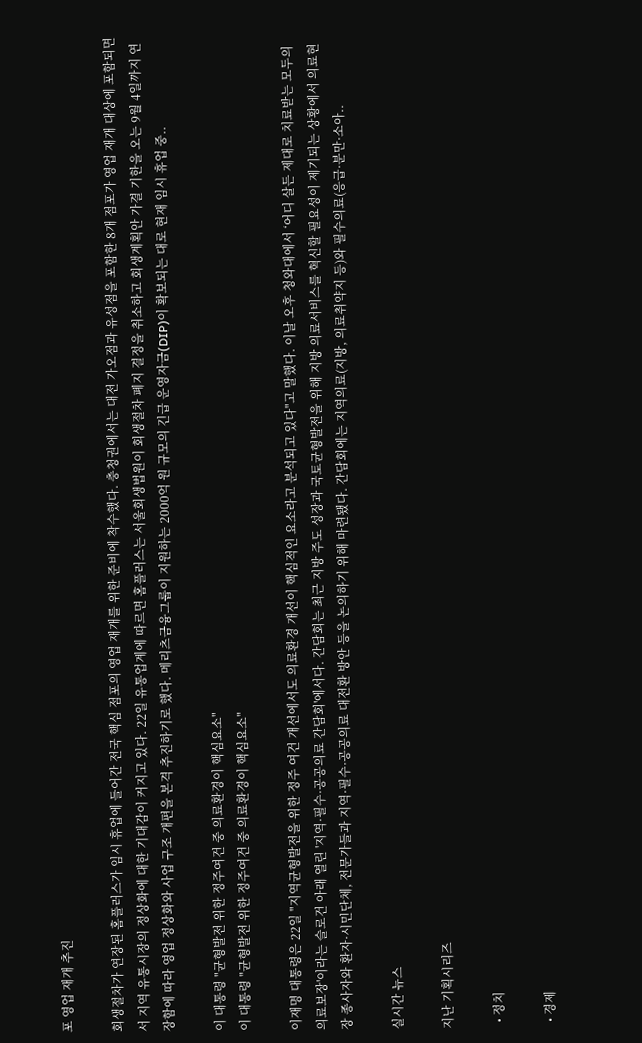포 영업 재개 추진

회생절차가 연장된 홈플러스가 임시 휴업에 들어간 전국 핵심 점포의 영업 재개를 위한 준비에 착수했다. 충청권에서는 대전 가오점과 유성점을 포함한 8개 점포가 영업 재개 대상에 포함되면서 지역 유통시장의 정상화에 대한 기대감이 커지고 있다. 22일 유통업계에 따르면 홈플러스는 서울회생법원이 회생절차 폐지 결정을 취소하고 회생계획안 가결 기한을 오는 9월 4일까지 연장함에 따라 영업 정상화와 사업 구조 개편을 본격 추진하기로 했다. 메리츠금융그룹이 지원하는 2000억 원 규모의 긴급 운영자금(DIP)이 확보되는 대로 현재 임시 휴업 중..

이 대통령 "균형발전 위한 정주여건 중 의료환경이 핵심요소"
이 대통령 "균형발전 위한 정주여건 중 의료환경이 핵심요소"

이재명 대통령은 22일 "지역균형발전을 위한 정주 여건 개선에서도 의료환경 개선이 핵심적인 요소라고 분석되고 있다"고 말했다. 이날 오후 청와대에서 ‘어디 살든 제대로 치료받는 모두의 의료보장'이라는 슬로건 아래 열린 '지역·필수·공공의료 간담회'에서다. 간담회는 최근 지방 주도 성장과 국토균형발전을 위해 지방 의료서비스를 혁신할 필요성이 제기되는 상황에서 의료현장 종사자와 환자·시민단체, 전문가들과 지역·필수·공공의료 대전환 방안 등을 논의하기 위해 마련됐다. 간담회에는 지역의료(지방, 의료취약지 등)와 필수의료(응급·분만·소아..

실시간 뉴스

지난 기획시리즈

  • 정치

  • 경제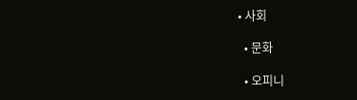• 사회

  • 문화

  • 오피니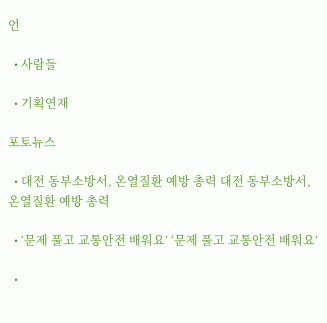언

  • 사람들

  • 기획연재

포토뉴스

  • 대전 동부소방서, 온열질환 예방 총력 대전 동부소방서, 온열질환 예방 총력

  • ‘문제 풀고 교통안전 배워요’ ‘문제 풀고 교통안전 배워요’

  •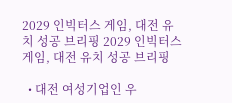2029 인빅터스 게임, 대전 유치 성공 브리핑 2029 인빅터스 게임, 대전 유치 성공 브리핑

  • 대전 여성기업인 우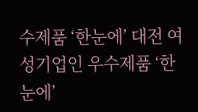수제품 ‘한눈에’ 대전 여성기업인 우수제품 ‘한눈에’